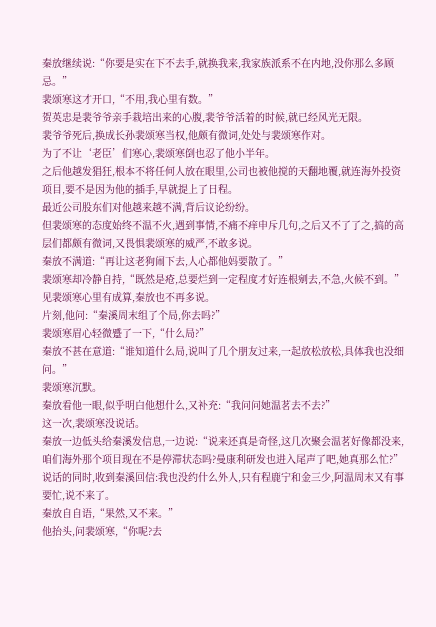秦放继续说:“你要是实在下不去手,就换我来,我家族派系不在内地,没你那么多顾忌。”
裴颂寒这才开口,“不用,我心里有数。”
贺英忠是裴爷爷亲手栽培出来的心腹,裴爷爷活着的时候,就已经风光无限。
裴爷爷死后,换成长孙裴颂寒当权,他颇有微词,处处与裴颂寒作对。
为了不让‘老臣’们寒心,裴颂寒倒也忍了他小半年。
之后他越发猖狂,根本不将任何人放在眼里,公司也被他搅的天翻地覆,就连海外投资项目,要不是因为他的插手,早就提上了日程。
最近公司股东们对他越来越不满,背后议论纷纷。
但裴颂寒的态度始终不温不火,遇到事情,不痛不痒申斥几句,之后又不了了之,搞的高层们都颇有微词,又畏惧裴颂寒的威严,不敢多说。
秦放不满道:“再让这老狗闹下去,人心都他妈要散了。”
裴颂寒却冷静自持,“既然是疮,总要烂到一定程度才好连根剜去,不急,火候不到。”
见裴颂寒心里有成算,秦放也不再多说。
片刻,他问:“秦溪周末组了个局,你去吗?”
裴颂寒眉心轻微蹙了一下,“什么局?”
秦放不甚在意道:“谁知道什么局,说叫了几个朋友过来,一起放松放松,具体我也没细问。”
裴颂寒沉默。
秦放看他一眼,似乎明白他想什么,又补充:“我问问她温茗去不去?”
这一次,裴颂寒没说话。
秦放一边低头给秦溪发信息,一边说:“说来还真是奇怪,这几次聚会温茗好像都没来,咱们海外那个项目现在不是停滞状态吗?曼康利研发也进入尾声了吧,她真那么忙?”
说话的同时,收到秦溪回信:我也没约什么外人,只有程鹿宁和金三少,阿温周末又有事要忙,说不来了。
秦放自自语,“果然,又不来。”
他抬头,问裴颂寒,“你呢?去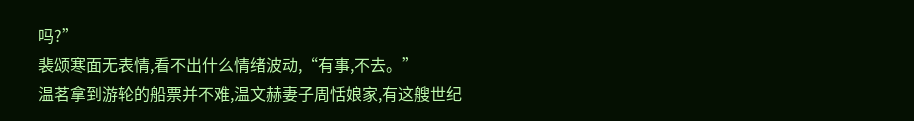吗?”
裴颂寒面无表情,看不出什么情绪波动,“有事,不去。”
温茗拿到游轮的船票并不难,温文赫妻子周恬娘家,有这艘世纪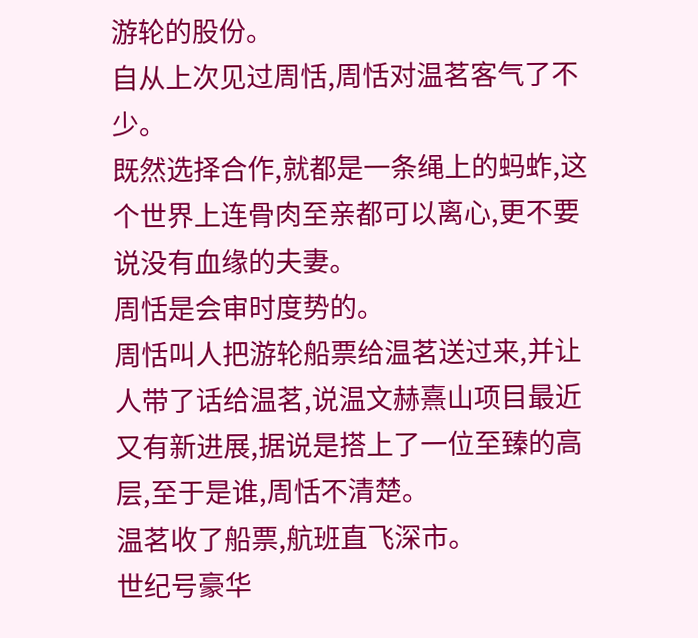游轮的股份。
自从上次见过周恬,周恬对温茗客气了不少。
既然选择合作,就都是一条绳上的蚂蚱,这个世界上连骨肉至亲都可以离心,更不要说没有血缘的夫妻。
周恬是会审时度势的。
周恬叫人把游轮船票给温茗送过来,并让人带了话给温茗,说温文赫熹山项目最近又有新进展,据说是搭上了一位至臻的高层,至于是谁,周恬不清楚。
温茗收了船票,航班直飞深市。
世纪号豪华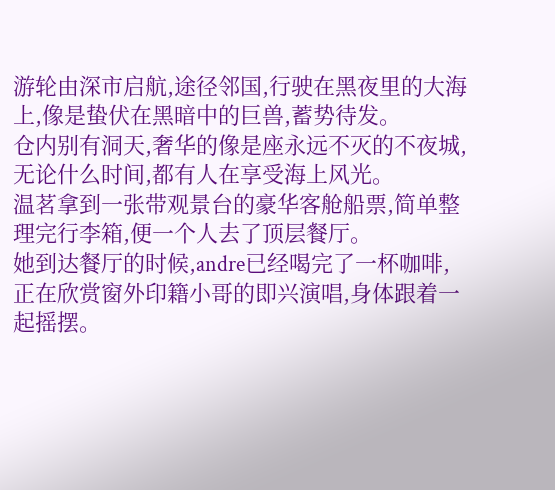游轮由深市启航,途径邻国,行驶在黑夜里的大海上,像是蛰伏在黑暗中的巨兽,蓄势待发。
仓内别有洞天,奢华的像是座永远不灭的不夜城,无论什么时间,都有人在享受海上风光。
温茗拿到一张带观景台的豪华客舱船票,简单整理完行李箱,便一个人去了顶层餐厅。
她到达餐厅的时候,andre已经喝完了一杯咖啡,正在欣赏窗外印籍小哥的即兴演唱,身体跟着一起摇摆。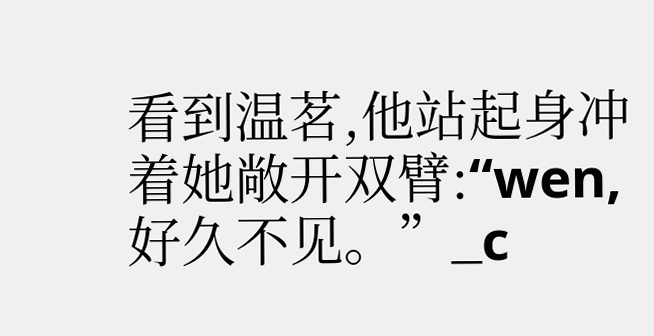看到温茗,他站起身冲着她敞开双臂:“wen,好久不见。”_c